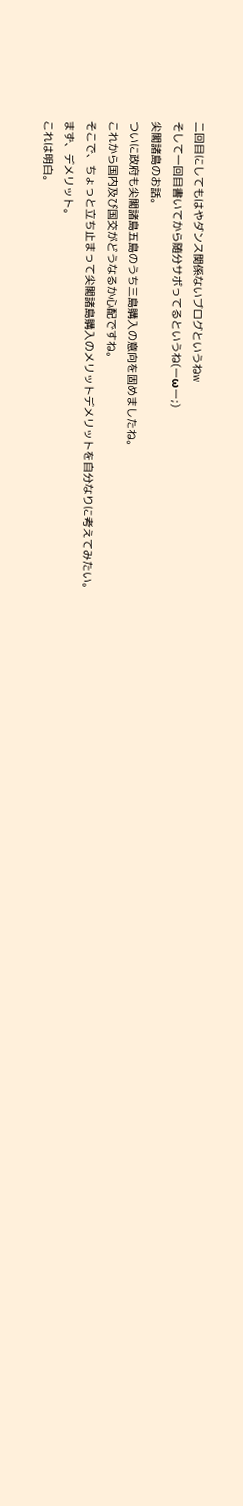二回目にしてもはやダンス関係ないブログというねw
そして一回目書いてから随分サボってるというね(ーωー;)
尖閣諸島のお話。
ついに政府も尖閣諸島五島のうち三島購入の意向を固めましたね。
これから国内及び国交がどうなるか心配ですね。
そこで、ちょっと立ち止まって尖閣諸島購入のメリットデメリットを自分なりに考えてみたい。
まず、デメリット。
これは明白。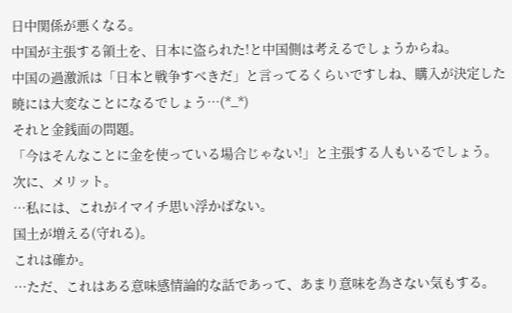日中関係が悪くなる。
中国が主張する領土を、日本に盗られた!と中国側は考えるでしょうからね。
中国の過激派は「日本と戦争すべきだ」と言ってるくらいですしね、購入が決定した暁には大変なことになるでしょう…(*_*)
それと金銭面の問題。
「今はそんなことに金を使っている場合じゃない!」と主張する人もいるでしょう。
次に、メリット。
…私には、これがイマイチ思い浮かばない。
国土が増える(守れる)。
これは確か。
…ただ、これはある意味感情論的な話であって、あまり意味を為さない気もする。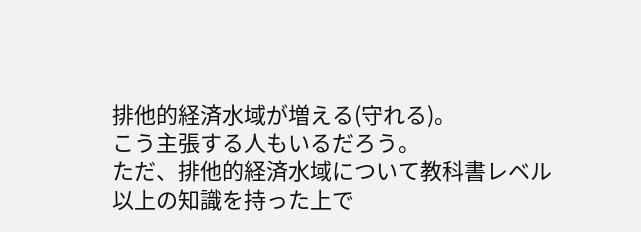排他的経済水域が増える(守れる)。
こう主張する人もいるだろう。
ただ、排他的経済水域について教科書レベル以上の知識を持った上で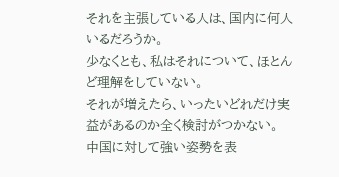それを主張している人は、国内に何人いるだろうか。
少なくとも、私はそれについて、ほとんど理解をしていない。
それが増えたら、いったいどれだけ実益があるのか全く検討がつかない。
中国に対して強い姿勢を表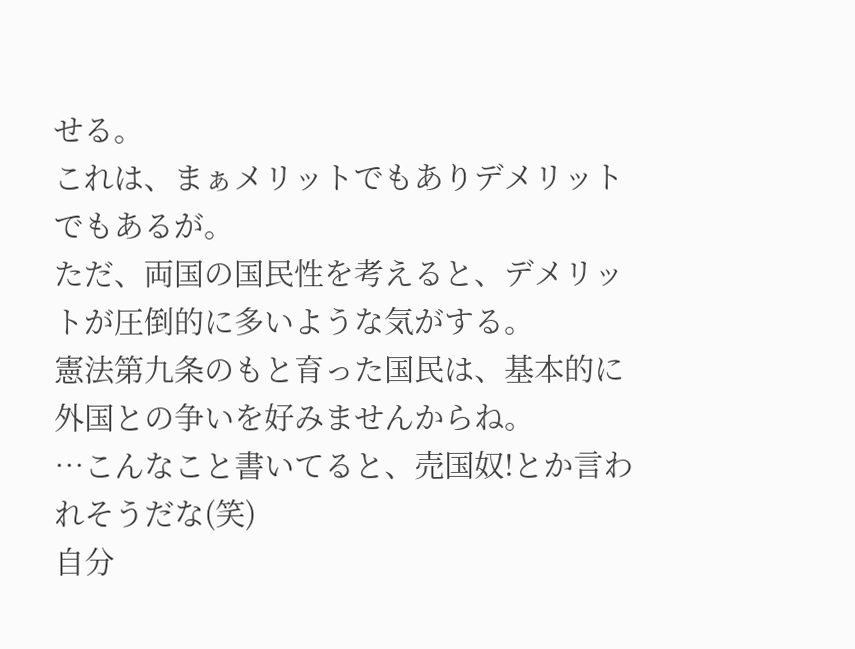せる。
これは、まぁメリットでもありデメリットでもあるが。
ただ、両国の国民性を考えると、デメリットが圧倒的に多いような気がする。
憲法第九条のもと育った国民は、基本的に外国との争いを好みませんからね。
…こんなこと書いてると、売国奴!とか言われそうだな(笑)
自分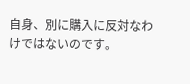自身、別に購入に反対なわけではないのです。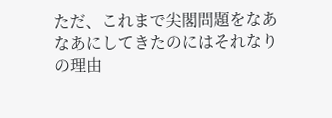ただ、これまで尖閣問題をなあなあにしてきたのにはそれなりの理由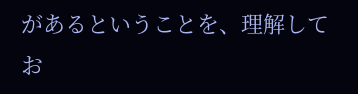があるということを、理解してお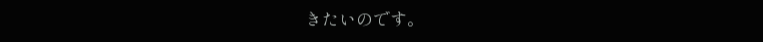きたいのです。